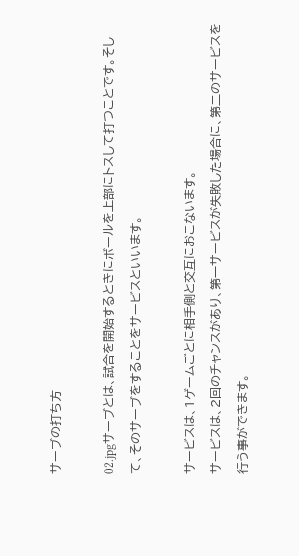サーブの打ち方

02.jpgサーブとは、試合を開始するときにボールを上部にトスして打つことです。そして、そのサーブをすることをサービスといいます。

サービスは、1ゲームごとに相手側と交互におこないます。
サービスは、2回のチャンスがあり、第一サービスが失敗した場合に、第二のサービスを行う事ができます。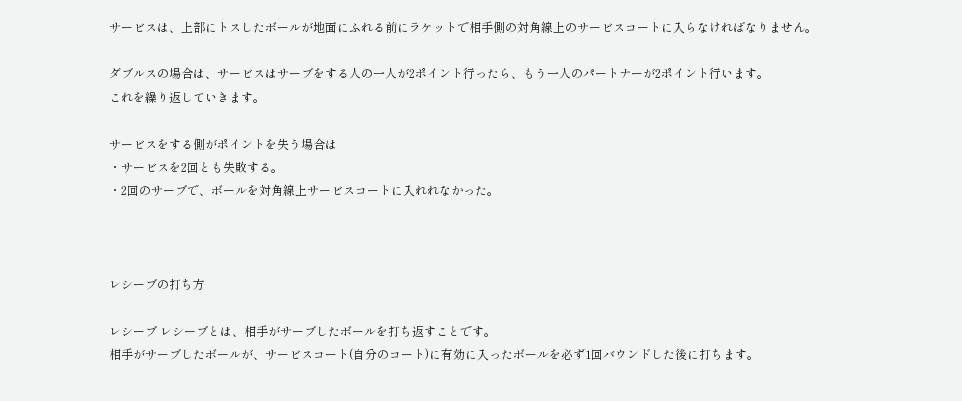サービスは、上部にトスしたボールが地面にふれる前にラケットで相手側の対角線上のサービスコートに入らなければなりません。

ダブルスの場合は、サービスはサーブをする人の一人が2ポイント行ったら、もう一人のパートナーが2ポイント行います。
これを繰り返していきます。

サービスをする側がポイントを失う場合は
・サービスを2回とも失敗する。
・2回のサーブで、ボールを対角線上サービスコートに入れれなかった。



レシーブの打ち方

レシーブ レシーブとは、相手がサーブしたボールを打ち返すことです。
相手がサーブしたボールが、サービスコート(自分のコート)に有効に入ったボールを必ず1回バウンドした後に打ちます。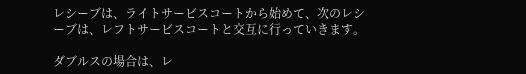レシーブは、ライトサービスコートから始めて、次のレシーブは、レフトサービスコートと交互に行っていきます。

ダブルスの場合は、レ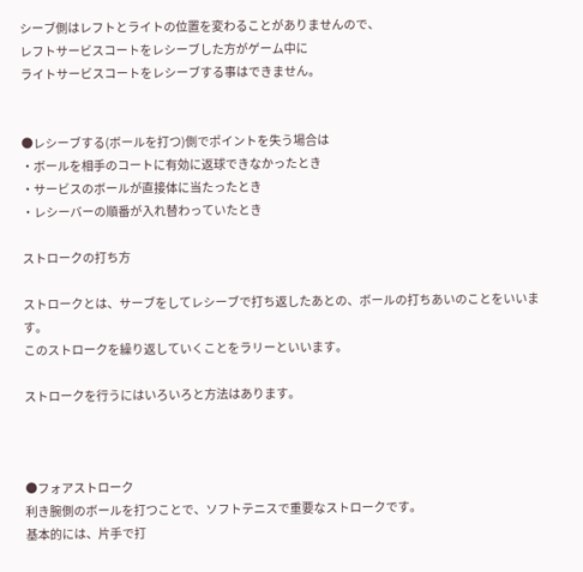シーブ側はレフトとライトの位置を変わることがありませんので、
レフトサービスコートをレシーブした方がゲーム中に
ライトサービスコートをレシーブする事はできません。


●レシーブする(ボールを打つ)側でポイントを失う場合は
・ボールを相手のコートに有効に返球できなかったとき
・サービスのボールが直接体に当たったとき
・レシーバーの順番が入れ替わっていたとき

ストロークの打ち方

ストロークとは、サーブをしてレシーブで打ち返したあとの、ボールの打ちあいのことをいいます。
このストロークを繰り返していくことをラリーといいます。

ストロークを行うにはいろいろと方法はあります。



●フォアストローク
利き腕側のボールを打つことで、ソフトテニスで重要なストロークです。
基本的には、片手で打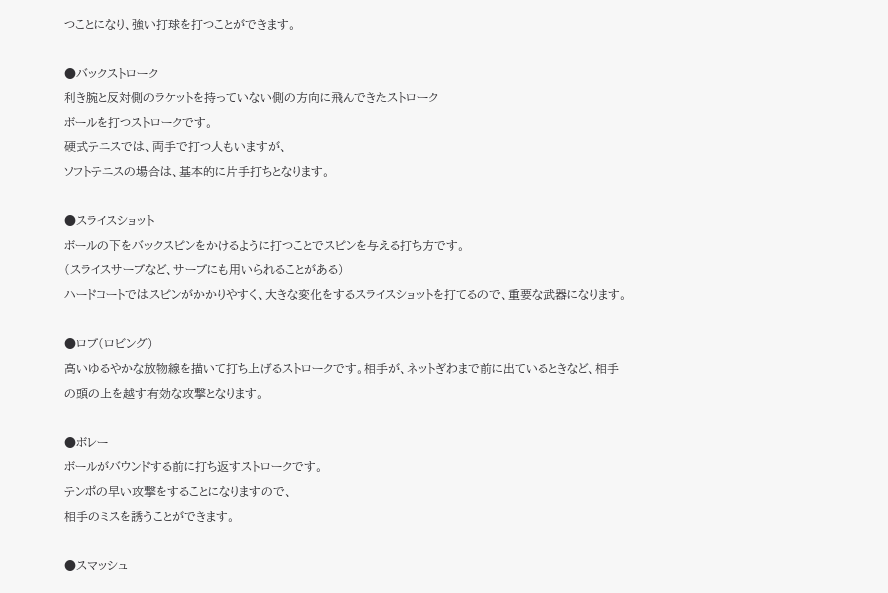つことになり、強い打球を打つことができます。

●バックストローク
利き腕と反対側のラケットを持っていない側の方向に飛んできたストローク
ボールを打つストロークです。
硬式テニスでは、両手で打つ人もいますが、
ソフトテニスの場合は、基本的に片手打ちとなります。

●スライスショット
ボールの下をバックスピンをかけるように打つことでスピンを与える打ち方です。
(スライスサーブなど、サーブにも用いられることがある)
ハードコートではスピンがかかりやすく、大きな変化をするスライスショットを打てるので、重要な武器になります。

●ロブ(ロビング)
高いゆるやかな放物線を描いて打ち上げるストロークです。相手が、ネットぎわまで前に出ているときなど、相手の頭の上を越す有効な攻撃となります。

●ボレー
ボールがバウンドする前に打ち返すストロークです。
テンポの早い攻撃をすることになりますので、
相手のミスを誘うことができます。

●スマッシュ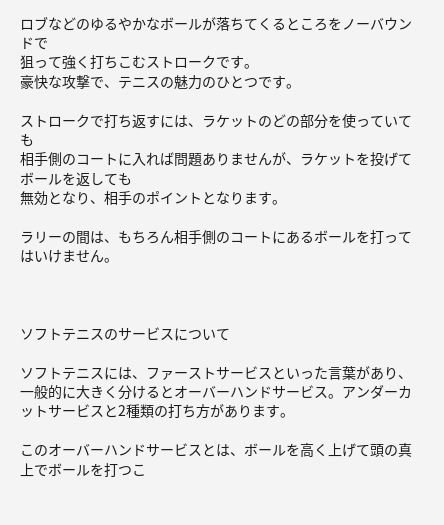ロブなどのゆるやかなボールが落ちてくるところをノーバウンドで
狙って強く打ちこむストロークです。
豪快な攻撃で、テニスの魅力のひとつです。

ストロークで打ち返すには、ラケットのどの部分を使っていても
相手側のコートに入れば問題ありませんが、ラケットを投げてボールを返しても
無効となり、相手のポイントとなります。

ラリーの間は、もちろん相手側のコートにあるボールを打ってはいけません。



ソフトテニスのサービスについて

ソフトテニスには、ファーストサービスといった言葉があり、一般的に大きく分けるとオーバーハンドサービス。アンダーカットサービスと2種類の打ち方があります。

このオーバーハンドサービスとは、ボールを高く上げて頭の真上でボールを打つこ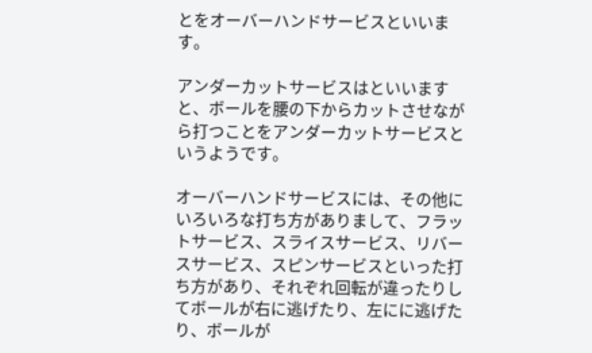とをオーバーハンドサービスといいます。

アンダーカットサービスはといいますと、ボールを腰の下からカットさせながら打つことをアンダーカットサービスというようです。

オーバーハンドサービスには、その他にいろいろな打ち方がありまして、フラットサービス、スライスサービス、リバースサービス、スピンサービスといった打ち方があり、それぞれ回転が違ったりしてボールが右に逃げたり、左にに逃げたり、ボールが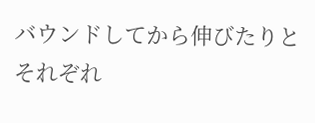バウンドしてから伸びたりとそれぞれ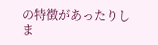の特徴があったりしま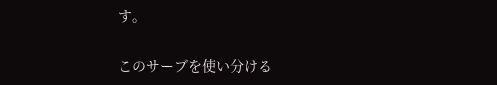す。

このサーブを使い分ける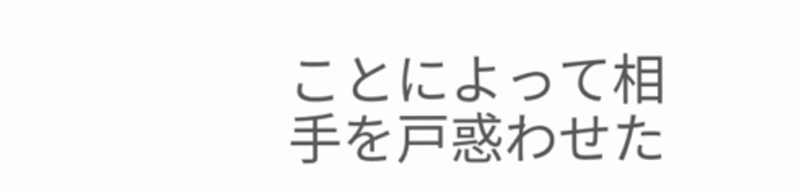ことによって相手を戸惑わせた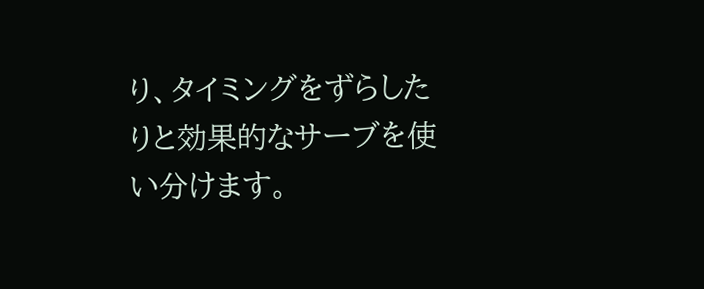り、タイミングをずらしたりと効果的なサーブを使い分けます。